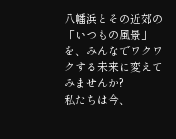八幡浜とその近郊の「いつもの風景」を、みんなでワクワクする未来に変えてみませんか?
私たちは今、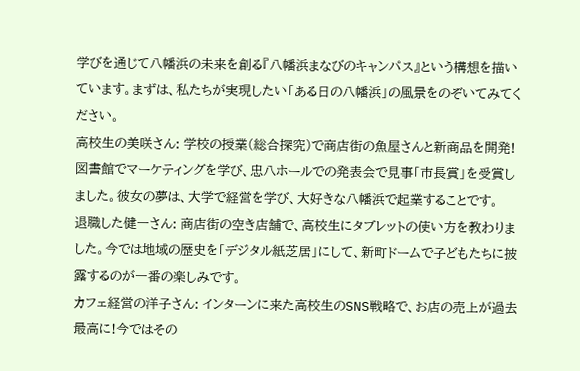学びを通じて八幡浜の未来を創る『八幡浜まなびのキャンパス』という構想を描いています。まずは、私たちが実現したい「ある日の八幡浜」の風景をのぞいてみてください。
高校生の美咲さん: 学校の授業(総合探究)で商店街の魚屋さんと新商品を開発!図書館でマーケティングを学び、忠八ホールでの発表会で見事「市長賞」を受賞しました。彼女の夢は、大学で経営を学び、大好きな八幡浜で起業することです。
退職した健一さん: 商店街の空き店舗で、高校生にタブレットの使い方を教わりました。今では地域の歴史を「デジタル紙芝居」にして、新町ドームで子どもたちに披露するのが一番の楽しみです。
カフェ経営の洋子さん: インターンに来た高校生のSNS戦略で、お店の売上が過去最高に!今ではその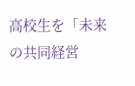高校生を「未来の共同経営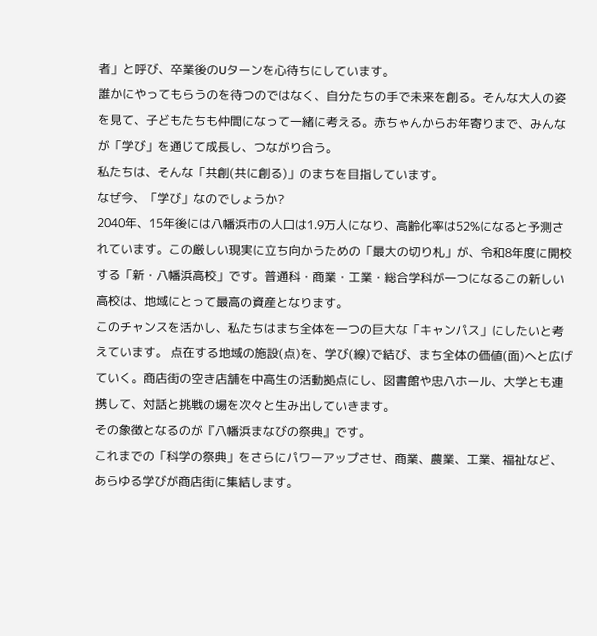者」と呼び、卒業後のUターンを心待ちにしています。
誰かにやってもらうのを待つのではなく、自分たちの手で未来を創る。そんな大人の姿を見て、子どもたちも仲間になって一緒に考える。赤ちゃんからお年寄りまで、みんなが「学び」を通じて成長し、つながり合う。
私たちは、そんな「共創(共に創る)」のまちを目指しています。
なぜ今、「学び」なのでしょうか?
2040年、15年後には八幡浜市の人口は1.9万人になり、高齢化率は52%になると予測されています。この厳しい現実に立ち向かうための「最大の切り札」が、令和8年度に開校する「新・八幡浜高校」です。普通科・商業・工業・総合学科が一つになるこの新しい高校は、地域にとって最高の資産となります。
このチャンスを活かし、私たちはまち全体を一つの巨大な「キャンパス」にしたいと考えています。 点在する地域の施設(点)を、学び(線)で結び、まち全体の価値(面)へと広げていく。商店街の空き店舗を中高生の活動拠点にし、図書館や忠八ホール、大学とも連携して、対話と挑戦の場を次々と生み出していきます。
その象徴となるのが『八幡浜まなびの祭典』です。
これまでの「科学の祭典」をさらにパワーアップさせ、商業、農業、工業、福祉など、あらゆる学びが商店街に集結します。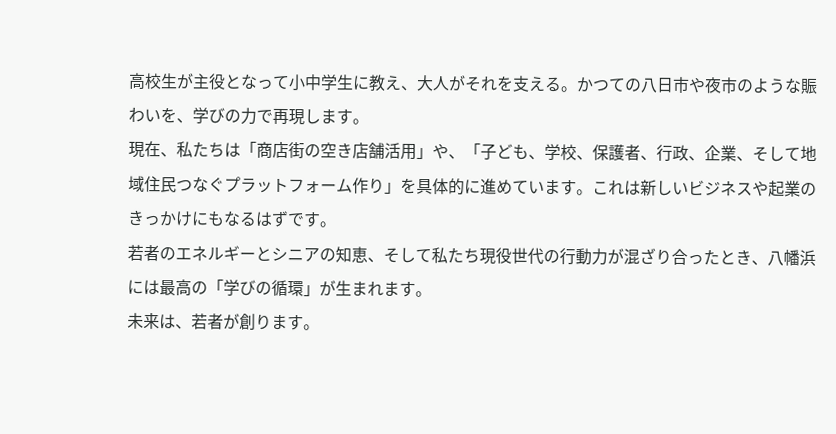高校生が主役となって小中学生に教え、大人がそれを支える。かつての八日市や夜市のような賑わいを、学びの力で再現します。
現在、私たちは「商店街の空き店舗活用」や、「子ども、学校、保護者、行政、企業、そして地域住民つなぐプラットフォーム作り」を具体的に進めています。これは新しいビジネスや起業のきっかけにもなるはずです。
若者のエネルギーとシニアの知恵、そして私たち現役世代の行動力が混ざり合ったとき、八幡浜には最高の「学びの循環」が生まれます。
未来は、若者が創ります。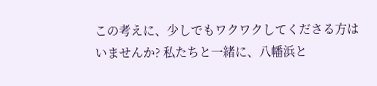この考えに、少しでもワクワクしてくださる方はいませんか? 私たちと一緒に、八幡浜と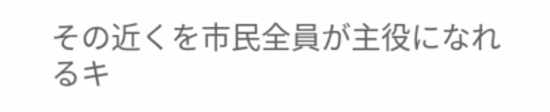その近くを市民全員が主役になれるキ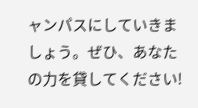ャンパスにしていきましょう。ぜひ、あなたの力を貸してください!